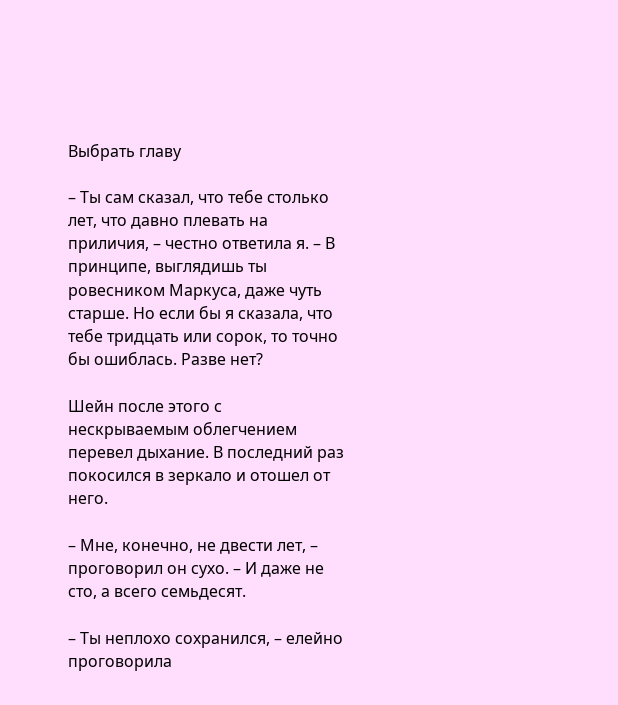Выбрать главу

– Ты сам сказал, что тебе столько лет, что давно плевать на приличия, – честно ответила я. – В принципе, выглядишь ты ровесником Маркуса, даже чуть старше. Но если бы я сказала, что тебе тридцать или сорок, то точно бы ошиблась. Разве нет?

Шейн после этого с нескрываемым облегчением перевел дыхание. В последний раз покосился в зеркало и отошел от него.

– Мне, конечно, не двести лет, – проговорил он сухо. – И даже не сто, а всего семьдесят.

– Ты неплохо сохранился, – елейно проговорила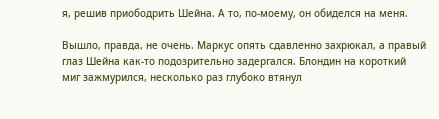я, решив приободрить Шейна. А то, по-моему, он обиделся на меня.

Вышло, правда, не очень. Маркус опять сдавленно захрюкал, а правый глаз Шейна как-то подозрительно задергался. Блондин на короткий миг зажмурился, несколько раз глубоко втянул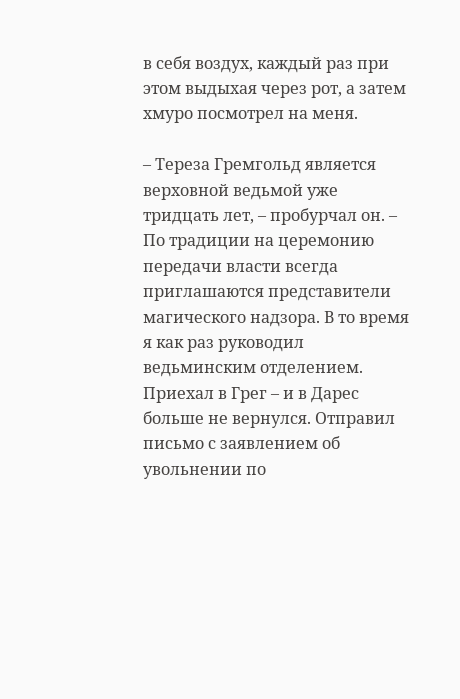в себя воздух, каждый раз при этом выдыхая через рот, а затем хмуро посмотрел на меня.

– Тереза Гремгольд является верховной ведьмой уже тридцать лет, – пробурчал он. – По традиции на церемонию передачи власти всегда приглашаются представители магического надзора. В то время я как раз руководил ведьминским отделением. Приехал в Грег – и в Дарес больше не вернулся. Отправил письмо с заявлением об увольнении по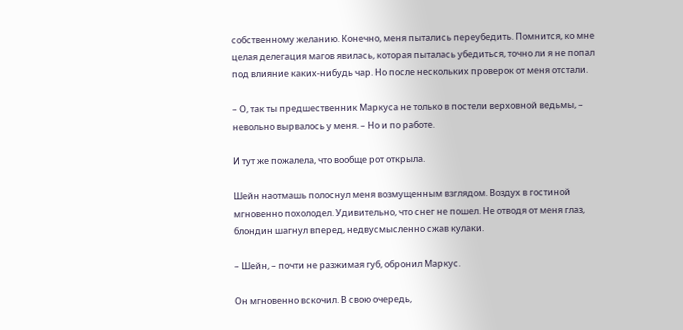собственному желанию. Конечно, меня пытались переубедить. Помнится, ко мне целая делегация магов явилась, которая пыталась убедиться, точно ли я не попал под влияние каких-нибудь чар. Но после нескольких проверок от меня отстали.

– О, так ты предшественник Маркуса не только в постели верховной ведьмы, – невольно вырвалось у меня. – Но и по работе.

И тут же пожалела, что вообще рот открыла.

Шейн наотмашь полоснул меня возмущенным взглядом. Воздух в гостиной мгновенно похолодел. Удивительно, что снег не пошел. Не отводя от меня глаз, блондин шагнул вперед, недвусмысленно сжав кулаки.

– Шейн, – почти не разжимая губ, обронил Маркус.

Он мгновенно вскочил. В свою очередь,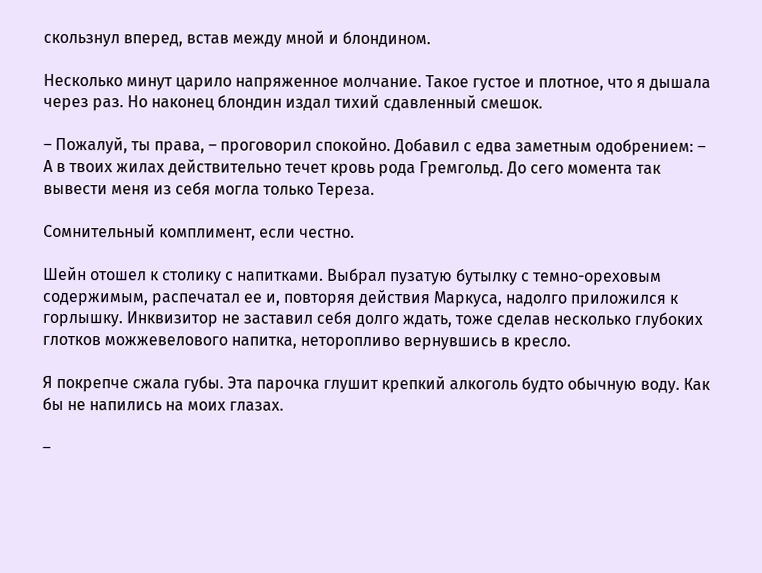скользнул вперед, встав между мной и блондином.

Несколько минут царило напряженное молчание. Такое густое и плотное, что я дышала через раз. Но наконец блондин издал тихий сдавленный смешок.

– Пожалуй, ты права, – проговорил спокойно. Добавил с едва заметным одобрением: – А в твоих жилах действительно течет кровь рода Гремгольд. До сего момента так вывести меня из себя могла только Тереза.

Сомнительный комплимент, если честно.

Шейн отошел к столику с напитками. Выбрал пузатую бутылку с темно-ореховым содержимым, распечатал ее и, повторяя действия Маркуса, надолго приложился к горлышку. Инквизитор не заставил себя долго ждать, тоже сделав несколько глубоких глотков можжевелового напитка, неторопливо вернувшись в кресло.

Я покрепче сжала губы. Эта парочка глушит крепкий алкоголь будто обычную воду. Как бы не напились на моих глазах.

–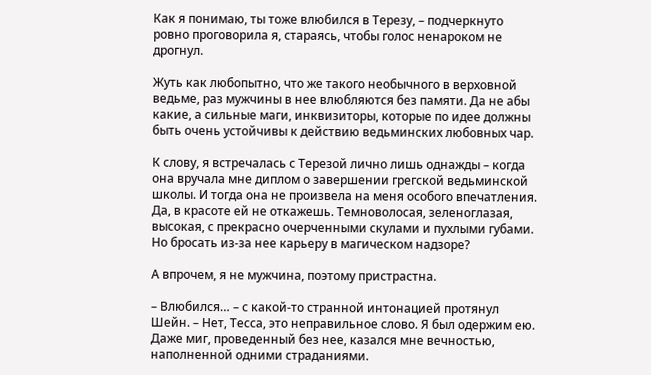Как я понимаю, ты тоже влюбился в Терезу, – подчеркнуто ровно проговорила я, стараясь, чтобы голос ненароком не дрогнул.

Жуть как любопытно, что же такого необычного в верховной ведьме, раз мужчины в нее влюбляются без памяти. Да не абы какие, а сильные маги, инквизиторы, которые по идее должны быть очень устойчивы к действию ведьминских любовных чар.

К слову, я встречалась с Терезой лично лишь однажды – когда она вручала мне диплом о завершении грегской ведьминской школы. И тогда она не произвела на меня особого впечатления. Да, в красоте ей не откажешь. Темноволосая, зеленоглазая, высокая, с прекрасно очерченными скулами и пухлыми губами. Но бросать из-за нее карьеру в магическом надзоре?

А впрочем, я не мужчина, поэтому пристрастна.

– Влюбился… – с какой-то странной интонацией протянул Шейн. – Нет, Тесса, это неправильное слово. Я был одержим ею. Даже миг, проведенный без нее, казался мне вечностью, наполненной одними страданиями.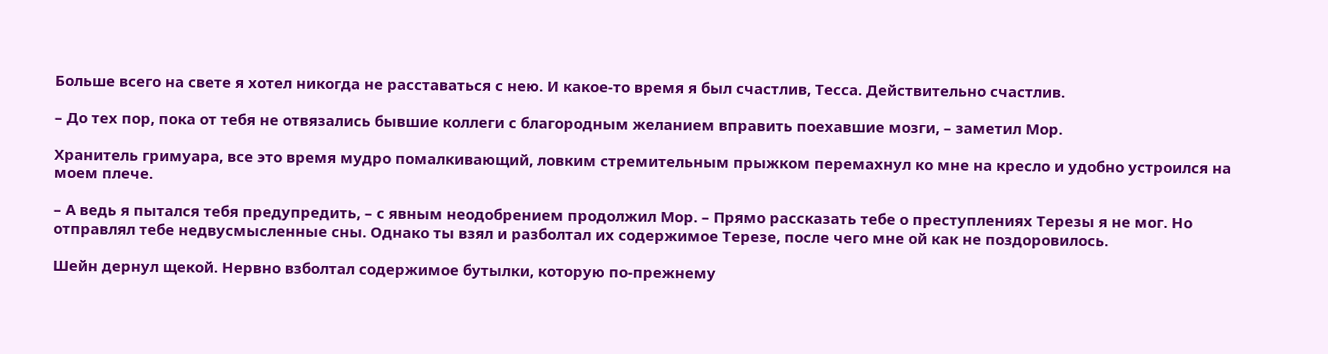Больше всего на свете я хотел никогда не расставаться с нею. И какое-то время я был счастлив, Тесса. Действительно счастлив.

– До тех пор, пока от тебя не отвязались бывшие коллеги с благородным желанием вправить поехавшие мозги, – заметил Мор.

Хранитель гримуара, все это время мудро помалкивающий, ловким стремительным прыжком перемахнул ко мне на кресло и удобно устроился на моем плече.

– А ведь я пытался тебя предупредить, – с явным неодобрением продолжил Мор. – Прямо рассказать тебе о преступлениях Терезы я не мог. Но отправлял тебе недвусмысленные сны. Однако ты взял и разболтал их содержимое Терезе, после чего мне ой как не поздоровилось.

Шейн дернул щекой. Нервно взболтал содержимое бутылки, которую по-прежнему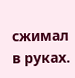сжимал в руках.